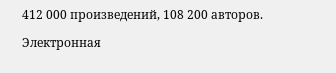412 000 произведений, 108 200 авторов.

Электронная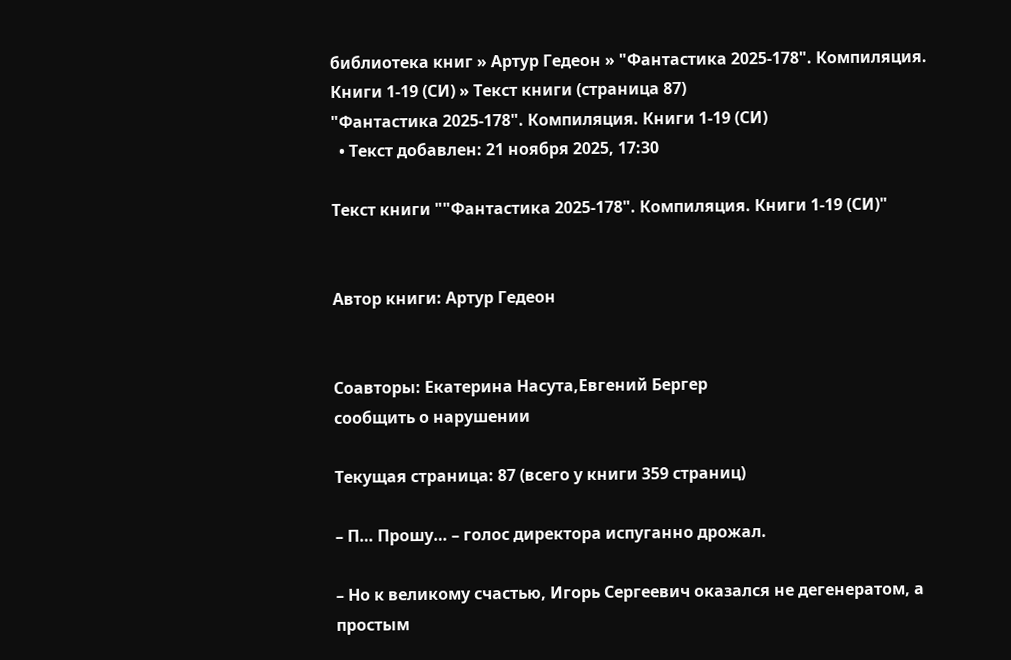библиотека книг » Артур Гедеон » "Фантастика 2025-178". Компиляция. Книги 1-19 (СИ) » Текст книги (страница 87)
"Фантастика 2025-178". Компиляция. Книги 1-19 (СИ)
  • Текст добавлен: 21 ноября 2025, 17:30

Текст книги ""Фантастика 2025-178". Компиляция. Книги 1-19 (СИ)"


Автор книги: Артур Гедеон


Соавторы: Екатерина Насута,Евгений Бергер
сообщить о нарушении

Текущая страница: 87 (всего у книги 359 страниц)

– П… Прошу… – голос директора испуганно дрожал.

– Но к великому счастью, Игорь Сергеевич оказался не дегенератом, а простым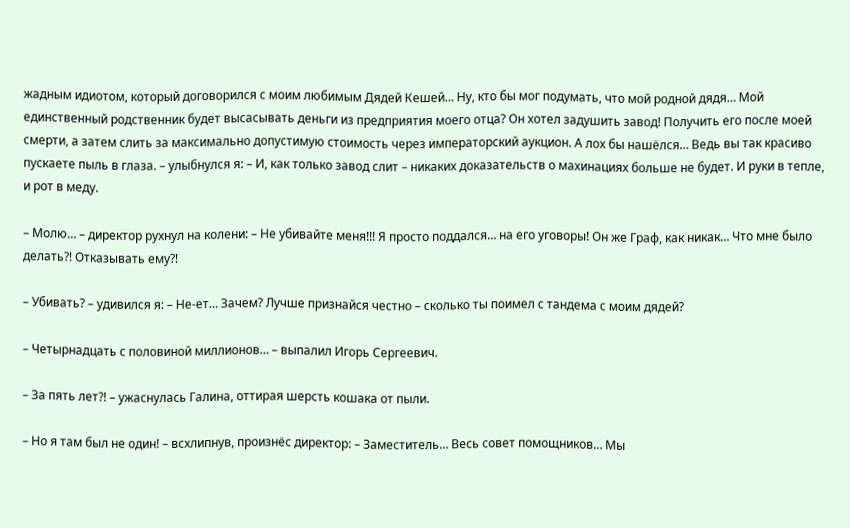жадным идиотом, который договорился с моим любимым Дядей Кешей… Ну, кто бы мог подумать, что мой родной дядя… Мой единственный родственник будет высасывать деньги из предприятия моего отца? Он хотел задушить завод! Получить его после моей смерти, а затем слить за максимально допустимую стоимость через императорский аукцион. А лох бы нашёлся… Ведь вы так красиво пускаете пыль в глаза. – улыбнулся я: – И, как только завод слит – никаких доказательств о махинациях больше не будет. И руки в тепле, и рот в меду.

– Молю… – директор рухнул на колени: – Не убивайте меня!!! Я просто поддался… на его уговоры! Он же Граф, как никак… Что мне было делать⁈ Отказывать ему⁈

– Убивать? – удивился я: – Не-ет… Зачем? Лучше признайся честно – сколько ты поимел с тандема с моим дядей?

– Четырнадцать с половиной миллионов… – выпалил Игорь Сергеевич.

– За пять лет⁈ – ужаснулась Галина, оттирая шерсть кошака от пыли.

– Но я там был не один! – всхлипнув, произнёс директор: – Заместитель… Весь совет помощников… Мы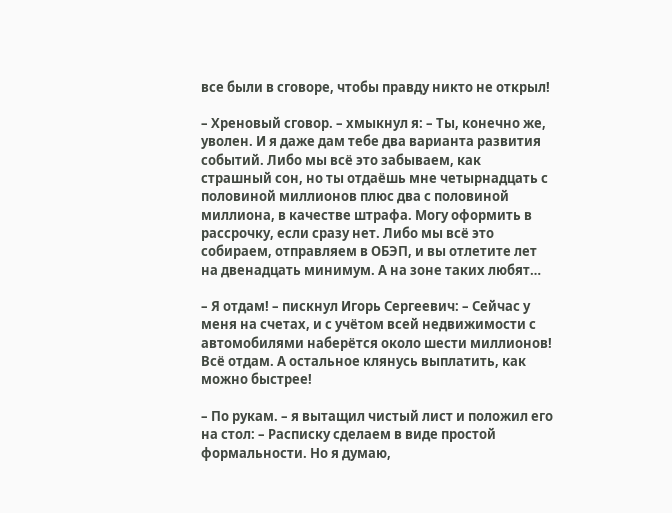все были в сговоре, чтобы правду никто не открыл!

– Хреновый сговор. – хмыкнул я: – Ты, конечно же, уволен. И я даже дам тебе два варианта развития событий. Либо мы всё это забываем, как страшный сон, но ты отдаёшь мне четырнадцать с половиной миллионов плюс два с половиной миллиона, в качестве штрафа. Могу оформить в рассрочку, если сразу нет. Либо мы всё это собираем, отправляем в ОБЭП, и вы отлетите лет на двенадцать минимум. А на зоне таких любят…

– Я отдам! – пискнул Игорь Сергеевич: – Сейчас у меня на счетах, и с учётом всей недвижимости с автомобилями наберётся около шести миллионов! Всё отдам. А остальное клянусь выплатить, как можно быстрее!

– По рукам. – я вытащил чистый лист и положил его на стол: – Расписку сделаем в виде простой формальности. Но я думаю,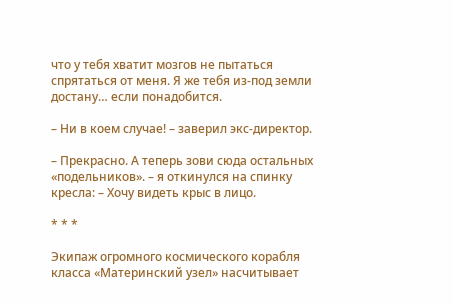что у тебя хватит мозгов не пытаться спрятаться от меня. Я же тебя из-под земли достану… если понадобится.

– Ни в коем случае! – заверил экс-директор.

– Прекрасно. А теперь зови сюда остальных «подельников». – я откинулся на спинку кресла: – Хочу видеть крыс в лицо.

* * *

Экипаж огромного космического корабля класса «Материнский узел» насчитывает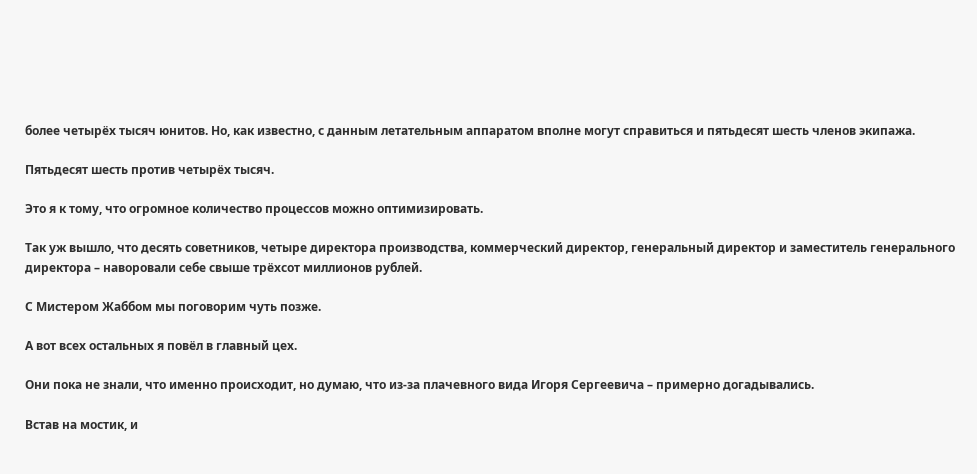более четырёх тысяч юнитов. Но, как известно, с данным летательным аппаратом вполне могут справиться и пятьдесят шесть членов экипажа.

Пятьдесят шесть против четырёх тысяч.

Это я к тому, что огромное количество процессов можно оптимизировать.

Так уж вышло, что десять советников, четыре директора производства, коммерческий директор, генеральный директор и заместитель генерального директора – наворовали себе свыше трёхсот миллионов рублей.

С Мистером Жаббом мы поговорим чуть позже.

А вот всех остальных я повёл в главный цех.

Они пока не знали, что именно происходит, но думаю, что из-за плачевного вида Игоря Сергеевича – примерно догадывались.

Встав на мостик, и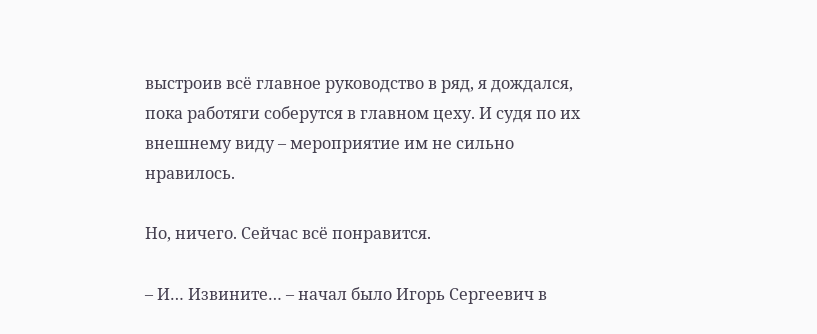выстроив всё главное руководство в ряд, я дождался, пока работяги соберутся в главном цеху. И судя по их внешнему виду – мероприятие им не сильно нравилось.

Но, ничего. Сейчас всё понравится.

– И… Извините… – начал было Игорь Сергеевич в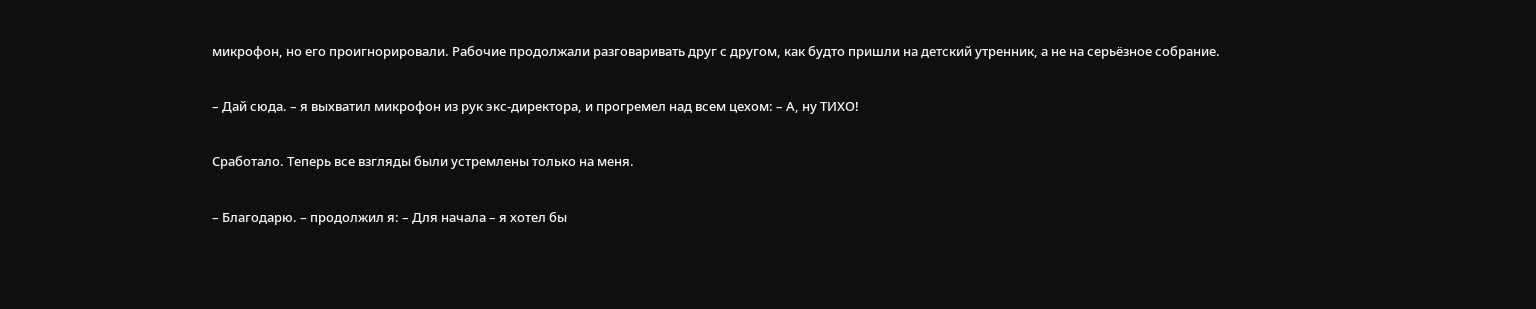микрофон, но его проигнорировали. Рабочие продолжали разговаривать друг с другом, как будто пришли на детский утренник, а не на серьёзное собрание.

– Дай сюда. – я выхватил микрофон из рук экс-директора, и прогремел над всем цехом: – А, ну ТИХО!

Сработало. Теперь все взгляды были устремлены только на меня.

– Благодарю. – продолжил я: – Для начала – я хотел бы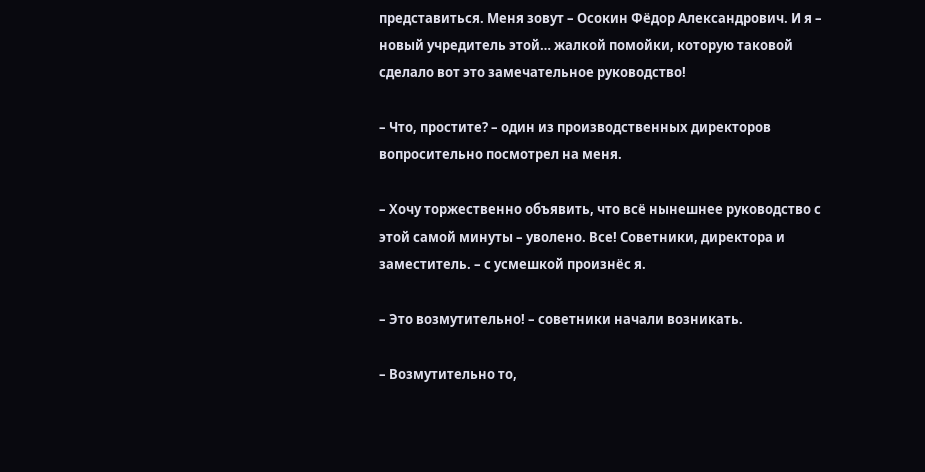представиться. Меня зовут – Осокин Фёдор Александрович. И я – новый учредитель этой… жалкой помойки, которую таковой сделало вот это замечательное руководство!

– Что, простите? – один из производственных директоров вопросительно посмотрел на меня.

– Хочу торжественно объявить, что всё нынешнее руководство с этой самой минуты – уволено. Все! Советники, директора и заместитель. – с усмешкой произнёс я.

– Это возмутительно! – советники начали возникать.

– Возмутительно то,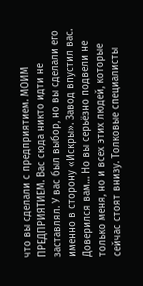что вы сделали с предприятием. МОИМ ПРЕДПРИЯТИЕМ. Вас сюда никто идти не заставлял. У вас был выбор, но вы сделали его именно в сторону «Искры». Завод впустил вас. Доверился вам… Но вы серьёзно подвели не только меня, но и всех этих людей, которые сейчас стоят внизу. Толковые специалисты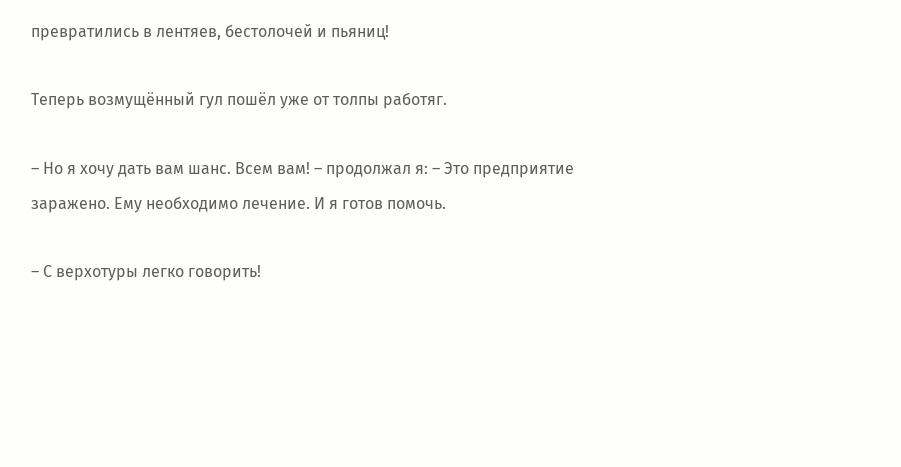превратились в лентяев, бестолочей и пьяниц!

Теперь возмущённый гул пошёл уже от толпы работяг.

– Но я хочу дать вам шанс. Всем вам! – продолжал я: – Это предприятие заражено. Ему необходимо лечение. И я готов помочь.

– С верхотуры легко говорить!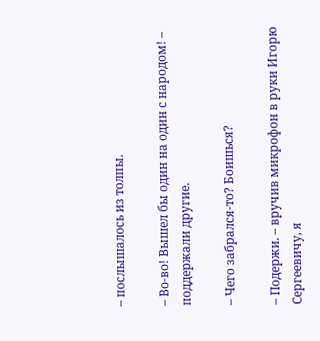– послышалось из толпы.

– Во-во! Вышел бы один на один с народом! – поддержали другие.

– Чего забрался-то? Боишься?

– Подержи. – вручив микрофон в руки Игорю Сергеевичу, я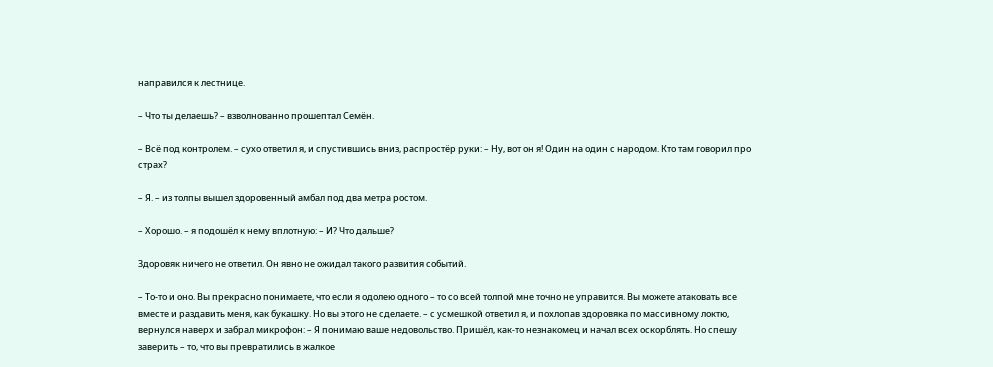направился к лестнице.

– Что ты делаешь? – взволнованно прошептал Семён.

– Всё под контролем. – сухо ответил я, и спустившись вниз, распростёр руки: – Ну, вот он я! Один на один с народом. Кто там говорил про страх?

– Я. – из толпы вышел здоровенный амбал под два метра ростом.

– Хорошо. – я подошёл к нему вплотную: – И? Что дальше?

Здоровяк ничего не ответил. Он явно не ожидал такого развития событий.

– То-то и оно. Вы прекрасно понимаете, что если я одолею одного – то со всей толпой мне точно не управится. Вы можете атаковать все вместе и раздавить меня, как букашку. Но вы этого не сделаете. – с усмешкой ответил я, и похлопав здоровяка по массивному локтю, вернулся наверх и забрал микрофон: – Я понимаю ваше недовольство. Пришёл, как-то незнакомец и начал всех оскорблять. Но спешу заверить – то, что вы превратились в жалкое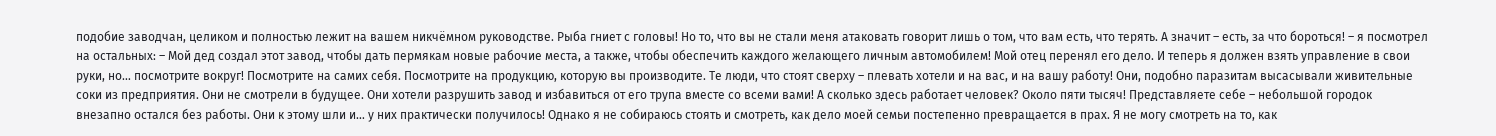подобие заводчан, целиком и полностью лежит на вашем никчёмном руководстве. Рыба гниет с головы! Но то, что вы не стали меня атаковать говорит лишь о том, что вам есть, что терять. А значит – есть, за что бороться! – я посмотрел на остальных: – Мой дед создал этот завод, чтобы дать пермякам новые рабочие места, а также, чтобы обеспечить каждого желающего личным автомобилем! Мой отец перенял его дело. И теперь я должен взять управление в свои руки, но… посмотрите вокруг! Посмотрите на самих себя. Посмотрите на продукцию, которую вы производите. Те люди, что стоят сверху – плевать хотели и на вас, и на вашу работу! Они, подобно паразитам высасывали живительные соки из предприятия. Они не смотрели в будущее. Они хотели разрушить завод и избавиться от его трупа вместе со всеми вами! А сколько здесь работает человек? Около пяти тысяч! Представляете себе – небольшой городок внезапно остался без работы. Они к этому шли и… у них практически получилось! Однако я не собираюсь стоять и смотреть, как дело моей семьи постепенно превращается в прах. Я не могу смотреть на то, как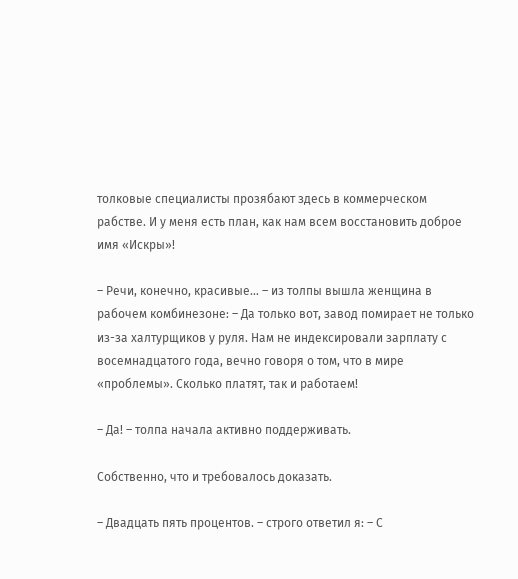толковые специалисты прозябают здесь в коммерческом рабстве. И у меня есть план, как нам всем восстановить доброе имя «Искры»!

– Речи, конечно, красивые… – из толпы вышла женщина в рабочем комбинезоне: – Да только вот, завод помирает не только из-за халтурщиков у руля. Нам не индексировали зарплату с восемнадцатого года, вечно говоря о том, что в мире «проблемы». Сколько платят, так и работаем!

– Да! – толпа начала активно поддерживать.

Собственно, что и требовалось доказать.

– Двадцать пять процентов. – строго ответил я: – С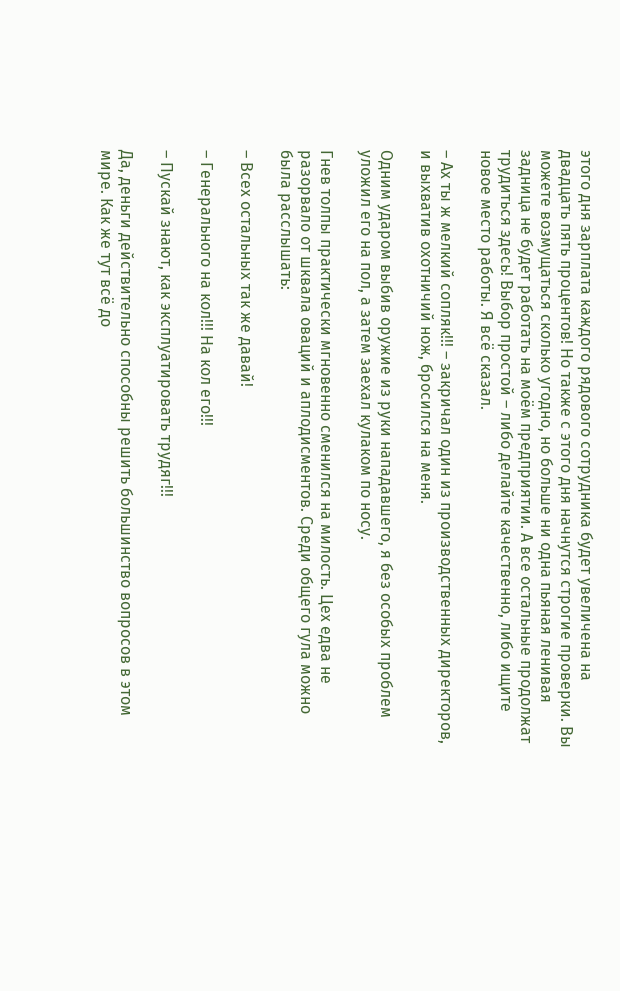этого дня зарплата каждого рядового сотрудника будет увеличена на двадцать пять процентов! Но также с этого дня начнутся строгие проверки. Вы можете возмущаться сколько угодно, но больше ни одна пьяная ленивая задница не будет работать на моём предприятии. А все остальные продолжат трудиться здесь! Выбор простой – либо делайте качественно, либо ищите новое место работы. Я всё сказал.

– Ах ты ж мелкий сопляк!!! – закричал один из производственных директоров, и выхватив охотничий нож, бросился на меня.

Одним ударом выбив оружие из руки нападавшего, я без особых проблем уложил его на пол, а затем заехал кулаком по носу.

Гнев толпы практически мгновенно сменился на милость. Цех едва не разорвало от шквала оваций и аплодисментов. Среди общего гула можно была расслышать:

– Всех остальных так же давай!

– Генерального на кол!!! На кол его!!!

– Пускай знают, как эксплуатировать трудяг!!!

Да, деньги действительно способны решить большинство вопросов в этом мире. Как же тут всё до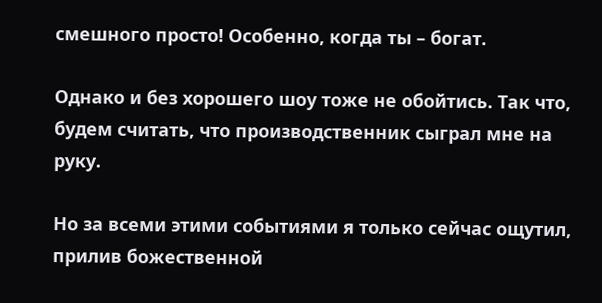смешного просто! Особенно, когда ты – богат.

Однако и без хорошего шоу тоже не обойтись. Так что, будем считать, что производственник сыграл мне на руку.

Но за всеми этими событиями я только сейчас ощутил, прилив божественной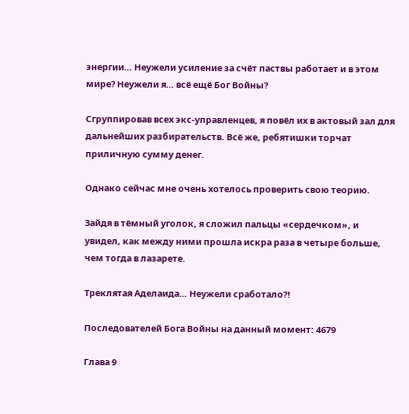энергии… Неужели усиление за счёт паствы работает и в этом мире? Неужели я… всё ещё Бог Войны?

Сгруппировав всех экс-управленцев, я повёл их в актовый зал для дальнейших разбирательств. Всё же, ребятишки торчат приличную сумму денег.

Однако сейчас мне очень хотелось проверить свою теорию.

Зайдя в тёмный уголок, я сложил пальцы «сердечком», и увидел, как между ними прошла искра раза в четыре больше, чем тогда в лазарете.

Треклятая Аделаида… Неужели сработало⁈

Последователей Бога Войны на данный момент: 4679

Глава 9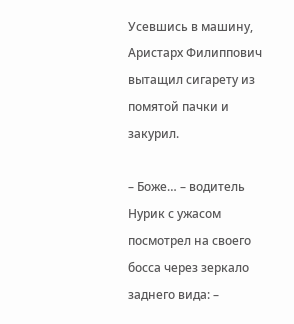Усевшись в машину, Аристарх Филиппович вытащил сигарету из помятой пачки и закурил.

– Боже… – водитель Нурик с ужасом посмотрел на своего босса через зеркало заднего вида: –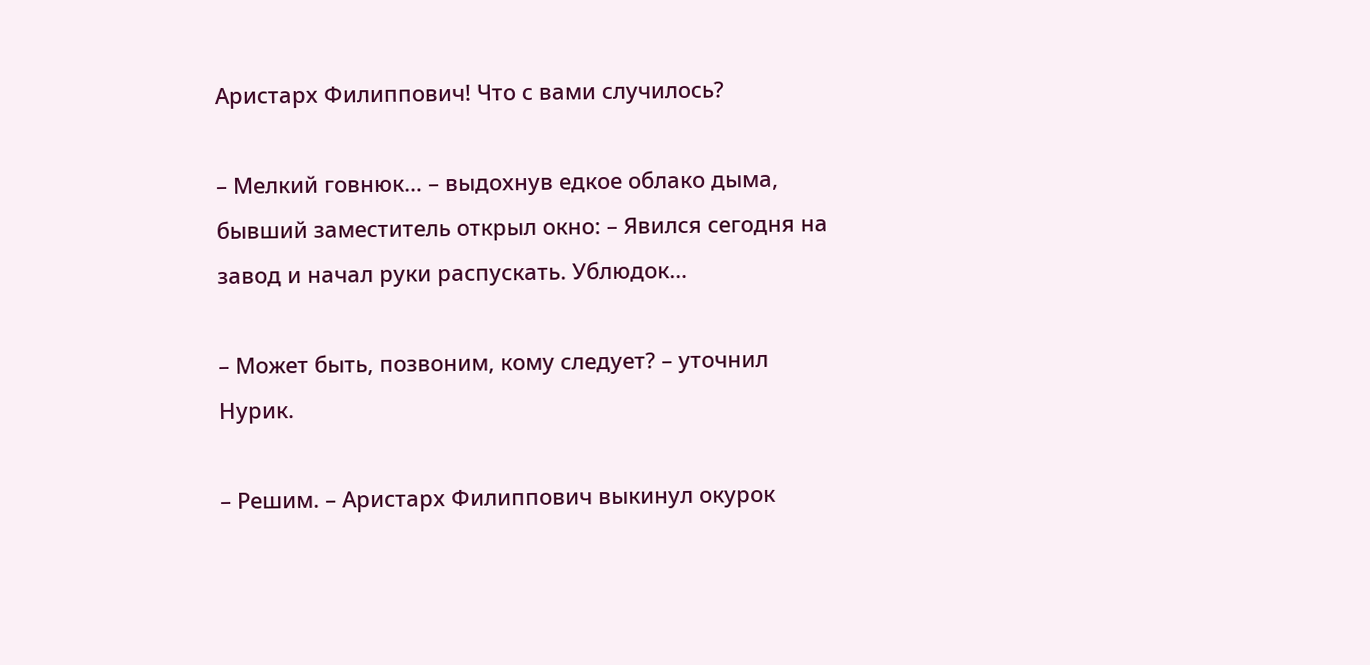Аристарх Филиппович! Что с вами случилось?

– Мелкий говнюк… – выдохнув едкое облако дыма, бывший заместитель открыл окно: – Явился сегодня на завод и начал руки распускать. Ублюдок…

– Может быть, позвоним, кому следует? – уточнил Нурик.

– Решим. – Аристарх Филиппович выкинул окурок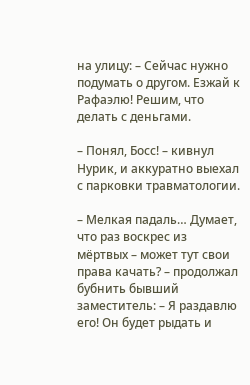на улицу: – Сейчас нужно подумать о другом. Езжай к Рафаэлю! Решим, что делать с деньгами.

– Понял, Босс! – кивнул Нурик, и аккуратно выехал с парковки травматологии.

– Мелкая падаль… Думает, что раз воскрес из мёртвых – может тут свои права качать? – продолжал бубнить бывший заместитель: – Я раздавлю его! Он будет рыдать и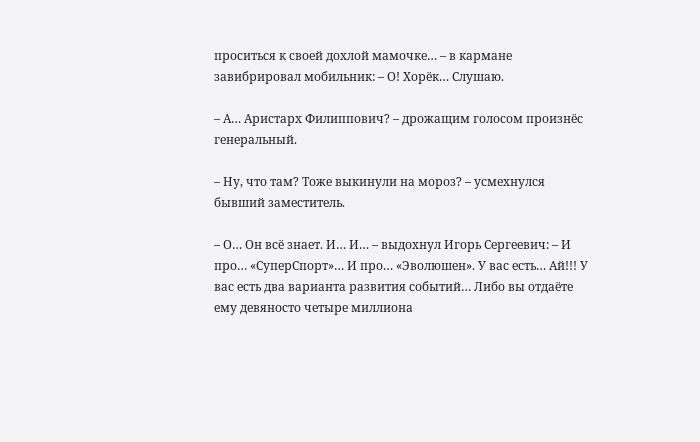проситься к своей дохлой мамочке… – в кармане завибрировал мобильник: – О! Хорёк… Слушаю.

– А… Аристарх Филиппович? – дрожащим голосом произнёс генеральный.

– Ну, что там? Тоже выкинули на мороз? – усмехнулся бывший заместитель.

– О… Он всё знает. И… И… – выдохнул Игорь Сергеевич: – И про… «СуперСпорт»… И про… «Эволюшен». У вас есть… Ай!!! У вас есть два варианта развития событий… Либо вы отдаёте ему девяносто четыре миллиона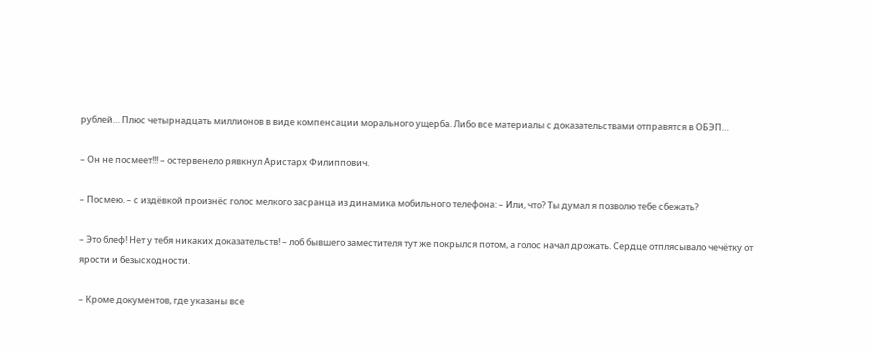рублей… Плюс четырнадцать миллионов в виде компенсации морального ущерба. Либо все материалы с доказательствами отправятся в ОБЭП…

– Он не посмеет!!! – остервенело рявкнул Аристарх Филиппович.

– Посмею. – с издёвкой произнёс голос мелкого засранца из динамика мобильного телефона: – Или, что? Ты думал я позволю тебе сбежать?

– Это блеф! Нет у тебя никаких доказательств! – лоб бывшего заместителя тут же покрылся потом, а голос начал дрожать. Сердце отплясывало чечётку от ярости и безысходности.

– Кроме документов, где указаны все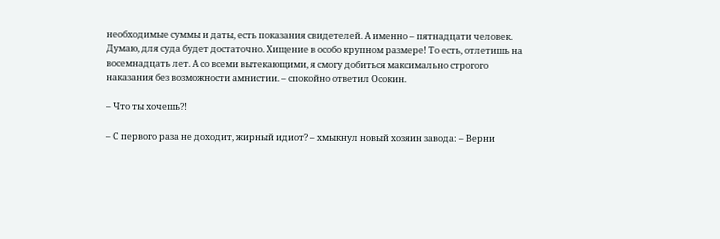необходимые суммы и даты, есть показания свидетелей. А именно – пятнадцати человек. Думаю, для суда будет достаточно. Хищение в особо крупном размере! То есть, отлетишь на восемнадцать лет. А со всеми вытекающими, я смогу добиться максимально строгого наказания без возможности амнистии. – спокойно ответил Осокин.

– Что ты хочешь⁈

– С первого раза не доходит, жирный идиот? – хмыкнул новый хозяин завода: – Верни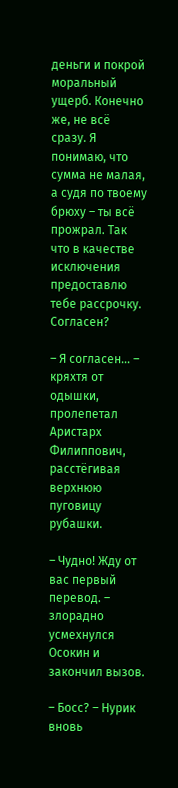деньги и покрой моральный ущерб. Конечно же, не всё сразу. Я понимаю, что сумма не малая, а судя по твоему брюху – ты всё прожрал. Так что в качестве исключения предоставлю тебе рассрочку. Согласен?

– Я согласен… – кряхтя от одышки, пролепетал Аристарх Филиппович, расстёгивая верхнюю пуговицу рубашки.

– Чудно! Жду от вас первый перевод. – злорадно усмехнулся Осокин и закончил вызов.

– Босс? – Нурик вновь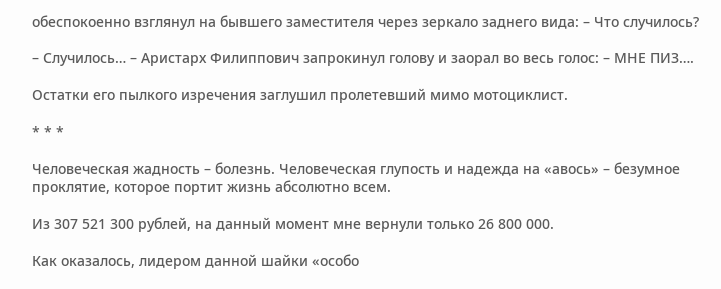обеспокоенно взглянул на бывшего заместителя через зеркало заднего вида: – Что случилось?

– Случилось… – Аристарх Филиппович запрокинул голову и заорал во весь голос: – МНЕ ПИЗ….

Остатки его пылкого изречения заглушил пролетевший мимо мотоциклист.

* * *

Человеческая жадность – болезнь. Человеческая глупость и надежда на «авось» – безумное проклятие, которое портит жизнь абсолютно всем.

Из 307 521 300 рублей, на данный момент мне вернули только 26 800 000.

Как оказалось, лидером данной шайки «особо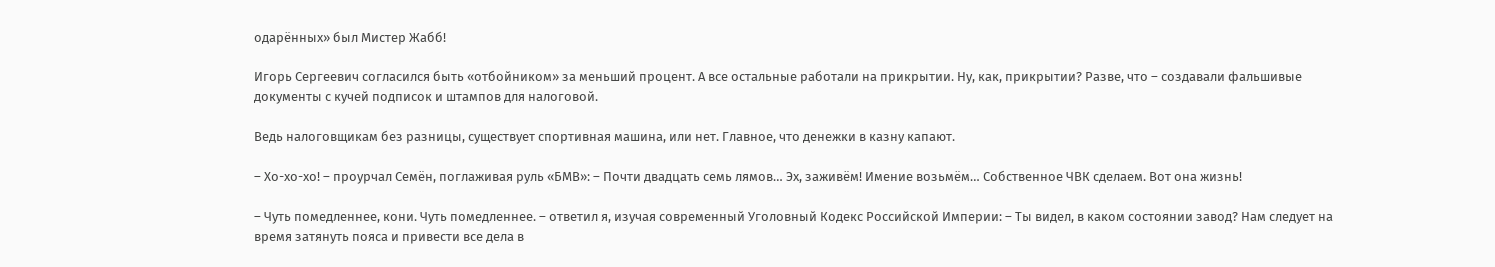одарённых» был Мистер Жабб!

Игорь Сергеевич согласился быть «отбойником» за меньший процент. А все остальные работали на прикрытии. Ну, как, прикрытии? Разве, что – создавали фальшивые документы с кучей подписок и штампов для налоговой.

Ведь налоговщикам без разницы, существует спортивная машина, или нет. Главное, что денежки в казну капают.

– Хо-хо-хо! – проурчал Семён, поглаживая руль «БМВ»: – Почти двадцать семь лямов… Эх, заживём! Имение возьмём… Собственное ЧВК сделаем. Вот она жизнь!

– Чуть помедленнее, кони. Чуть помедленнее. – ответил я, изучая современный Уголовный Кодекс Российской Империи: – Ты видел, в каком состоянии завод? Нам следует на время затянуть пояса и привести все дела в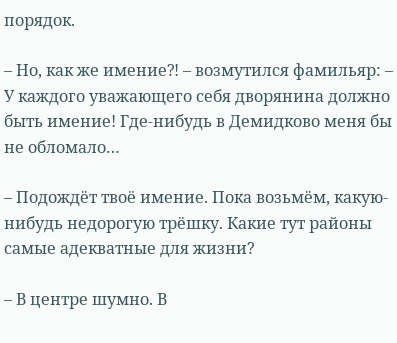порядок.

– Но, как же имение⁈ – возмутился фамильяр: – У каждого уважающего себя дворянина должно быть имение! Где-нибудь в Демидково меня бы не обломало…

– Подождёт твоё имение. Пока возьмём, какую-нибудь недорогую трёшку. Какие тут районы самые адекватные для жизни?

– В центре шумно. В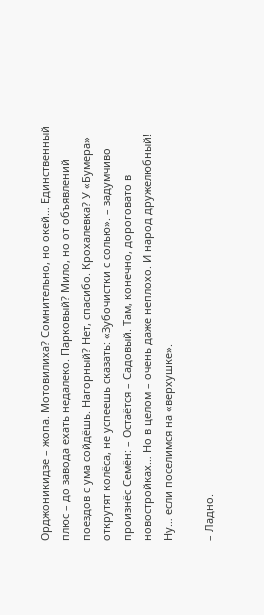Орджоникидзе – жопа. Мотовилиха? Сомнительно, но окей… Единственный плюс – до завода ехать недалеко. Парковый? Мило, но от объявлений поездов с ума сойдёшь. Нагорный? Нет, спасибо. Крохалевка? У «Бумера» открутят колёса, не успеешь сказать: «Зубочистки с солью». – задумчиво произнёс Семён: – Остаётся – Садовый. Там, конечно, дороговато в новостройках… Но в целом – очень даже неплохо. И народ дружелюбный! Ну… если поселимся на «верхушке».

– Ладно.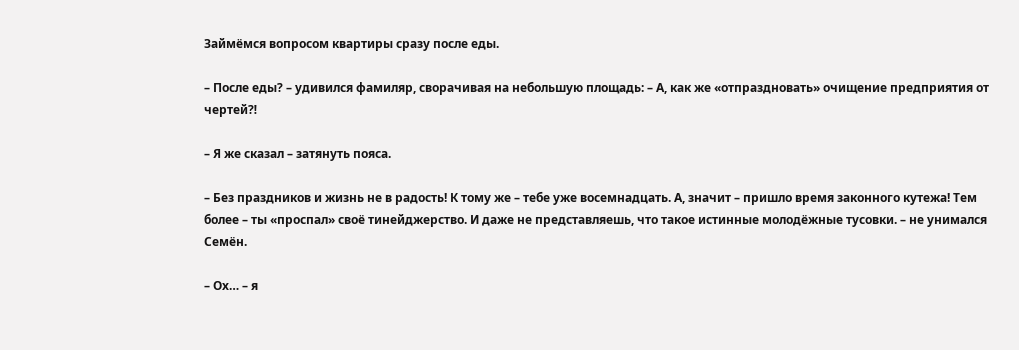Займёмся вопросом квартиры сразу после еды.

– После еды? – удивился фамиляр, сворачивая на небольшую площадь: – А, как же «отпраздновать» очищение предприятия от чертей⁈

– Я же сказал – затянуть пояса.

– Без праздников и жизнь не в радость! К тому же – тебе уже восемнадцать. А, значит – пришло время законного кутежа! Тем более – ты «проспал» своё тинейджерство. И даже не представляешь, что такое истинные молодёжные тусовки. – не унимался Семён.

– Ох… – я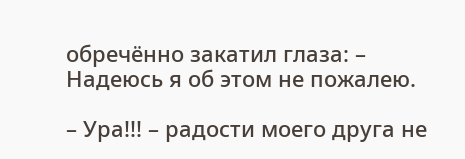обречённо закатил глаза: – Надеюсь я об этом не пожалею.

– Ура!!! – радости моего друга не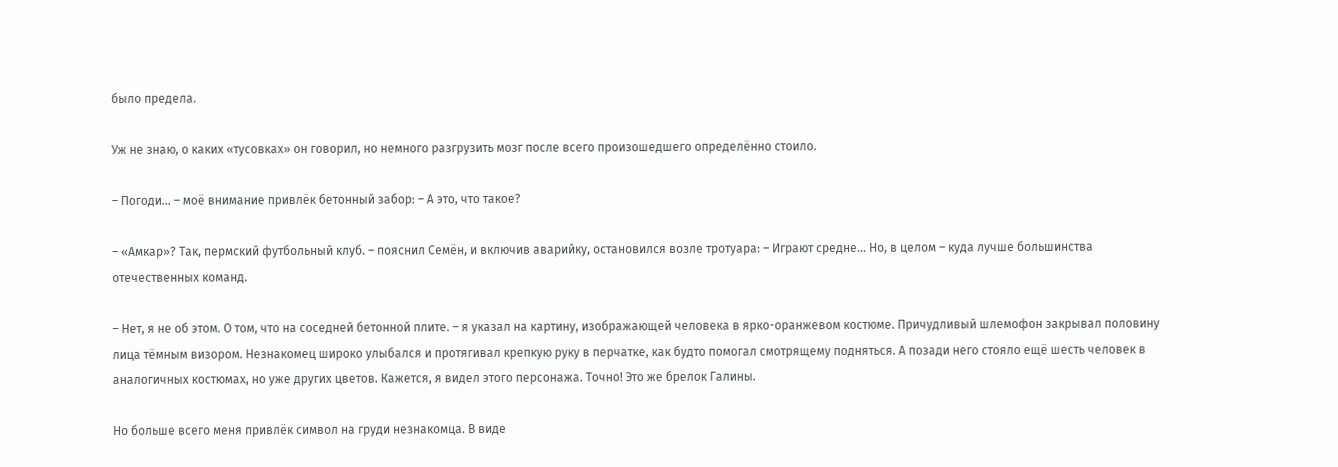было предела.

Уж не знаю, о каких «тусовках» он говорил, но немного разгрузить мозг после всего произошедшего определённо стоило.

– Погоди… – моё внимание привлёк бетонный забор: – А это, что такое?

– «Амкар»? Так, пермский футбольный клуб. – пояснил Семён, и включив аварийку, остановился возле тротуара: – Играют средне… Но, в целом – куда лучше большинства отечественных команд.

– Нет, я не об этом. О том, что на соседней бетонной плите. – я указал на картину, изображающей человека в ярко-оранжевом костюме. Причудливый шлемофон закрывал половину лица тёмным визором. Незнакомец широко улыбался и протягивал крепкую руку в перчатке, как будто помогал смотрящему подняться. А позади него стояло ещё шесть человек в аналогичных костюмах, но уже других цветов. Кажется, я видел этого персонажа. Точно! Это же брелок Галины.

Но больше всего меня привлёк символ на груди незнакомца. В виде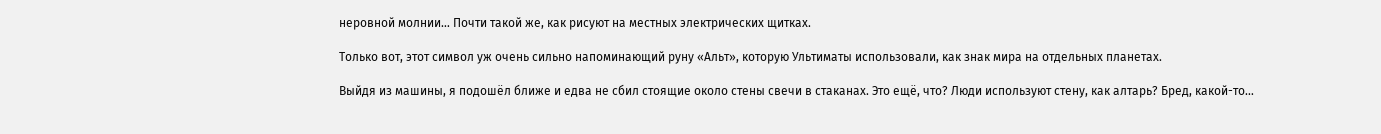неровной молнии… Почти такой же, как рисуют на местных электрических щитках.

Только вот, этот символ уж очень сильно напоминающий руну «Альт», которую Ультиматы использовали, как знак мира на отдельных планетах.

Выйдя из машины, я подошёл ближе и едва не сбил стоящие около стены свечи в стаканах. Это ещё, что? Люди используют стену, как алтарь? Бред, какой-то…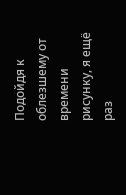Подойдя к облезшему от времени рисунку, я ещё раз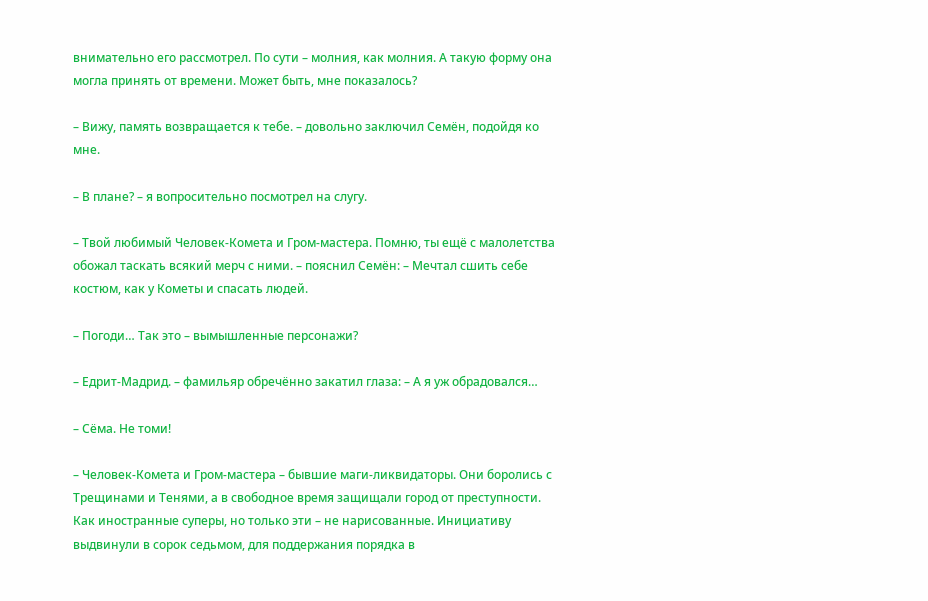внимательно его рассмотрел. По сути – молния, как молния. А такую форму она могла принять от времени. Может быть, мне показалось?

– Вижу, память возвращается к тебе. – довольно заключил Семён, подойдя ко мне.

– В плане? – я вопросительно посмотрел на слугу.

– Твой любимый Человек-Комета и Гром-мастера. Помню, ты ещё с малолетства обожал таскать всякий мерч с ними. – пояснил Семён: – Мечтал сшить себе костюм, как у Кометы и спасать людей.

– Погоди… Так это – вымышленные персонажи?

– Едрит-Мадрид. – фамильяр обречённо закатил глаза: – А я уж обрадовался…

– Сёма. Не томи!

– Человек-Комета и Гром-мастера – бывшие маги-ликвидаторы. Они боролись с Трещинами и Тенями, а в свободное время защищали город от преступности. Как иностранные суперы, но только эти – не нарисованные. Инициативу выдвинули в сорок седьмом, для поддержания порядка в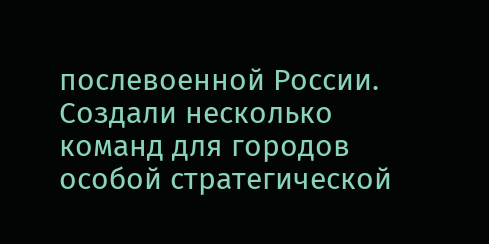послевоенной России. Создали несколько команд для городов особой стратегической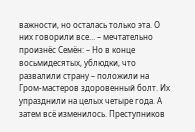важности, но осталась только эта. О них говорили все… – мечтательно произнёс Семён: – Но в конце восьмидесятых, ублюдки, что развалили страну – положили на Гром-мастеров здоровенный болт. Их упразднили на целых четыре года. А затем всё изменилось. Преступников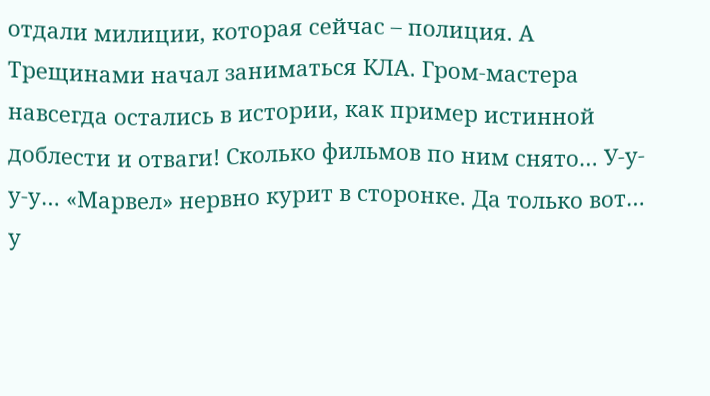отдали милиции, которая сейчас – полиция. А Трещинами начал заниматься КЛА. Гром-мастера навсегда остались в истории, как пример истинной доблести и отваги! Сколько фильмов по ним снято… У-у-у-у… «Марвел» нервно курит в сторонке. Да только вот… у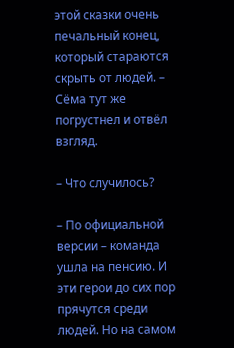этой сказки очень печальный конец, который стараются скрыть от людей. – Сёма тут же погрустнел и отвёл взгляд.

– Что случилось?

– По официальной версии – команда ушла на пенсию. И эти герои до сих пор прячутся среди людей. Но на самом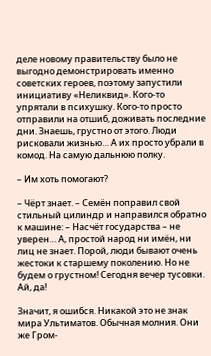деле новому правительству было не выгодно демонстрировать именно советских героев, поэтому запустили инициативу «Неликвид». Кого-то упрятали в психушку. Кого-то просто отправили на отшиб, доживать последние дни. Знаешь, грустно от этого. Люди рисковали жизнью… А их просто убрали в комод. На самую дальнюю полку.

– Им хоть помогают?

– Чёрт знает. – Семён поправил свой стильный цилиндр и направился обратно к машине: – Насчёт государства – не уверен… А, простой народ ни имён, ни лиц не знает. Порой, люди бывают очень жестоки к старшему поколению. Но не будем о грустном! Сегодня вечер тусовки. Ай, да!

Значит, я ошибся. Никакой это не знак мира Ультиматов. Обычная молния. Они же Гром-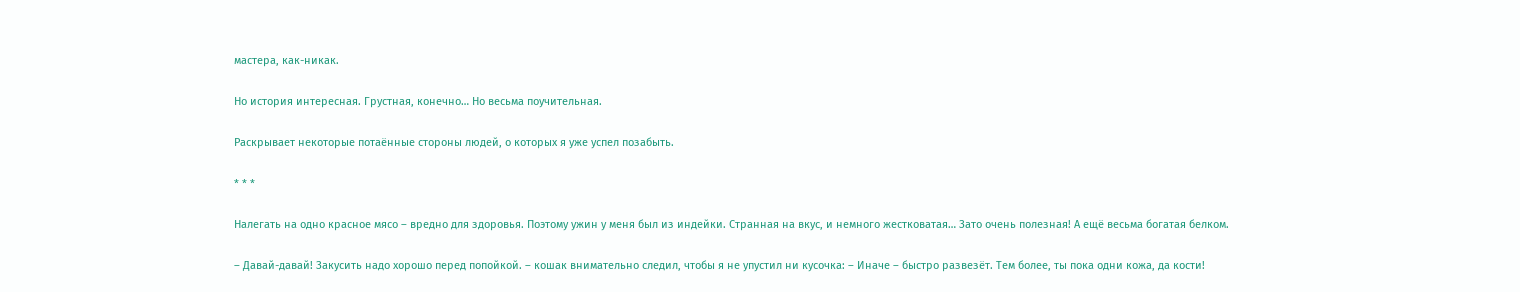мастера, как-никак.

Но история интересная. Грустная, конечно… Но весьма поучительная.

Раскрывает некоторые потаённые стороны людей, о которых я уже успел позабыть.

* * *

Налегать на одно красное мясо – вредно для здоровья. Поэтому ужин у меня был из индейки. Странная на вкус, и немного жестковатая… Зато очень полезная! А ещё весьма богатая белком.

– Давай-давай! Закусить надо хорошо перед попойкой. – кошак внимательно следил, чтобы я не упустил ни кусочка: – Иначе – быстро развезёт. Тем более, ты пока одни кожа, да кости!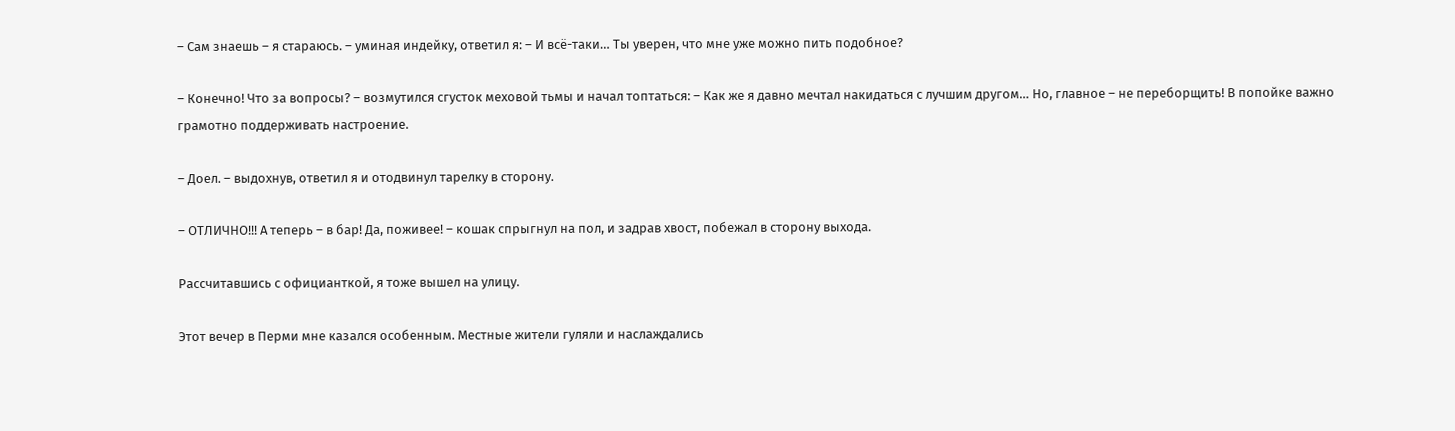– Сам знаешь – я стараюсь. – уминая индейку, ответил я: – И всё-таки… Ты уверен, что мне уже можно пить подобное?

– Конечно! Что за вопросы? – возмутился сгусток меховой тьмы и начал топтаться: – Как же я давно мечтал накидаться с лучшим другом… Но, главное – не переборщить! В попойке важно грамотно поддерживать настроение.

– Доел. – выдохнув, ответил я и отодвинул тарелку в сторону.

– ОТЛИЧНО!!! А теперь – в бар! Да, поживее! – кошак спрыгнул на пол, и задрав хвост, побежал в сторону выхода.

Рассчитавшись с официанткой, я тоже вышел на улицу.

Этот вечер в Перми мне казался особенным. Местные жители гуляли и наслаждались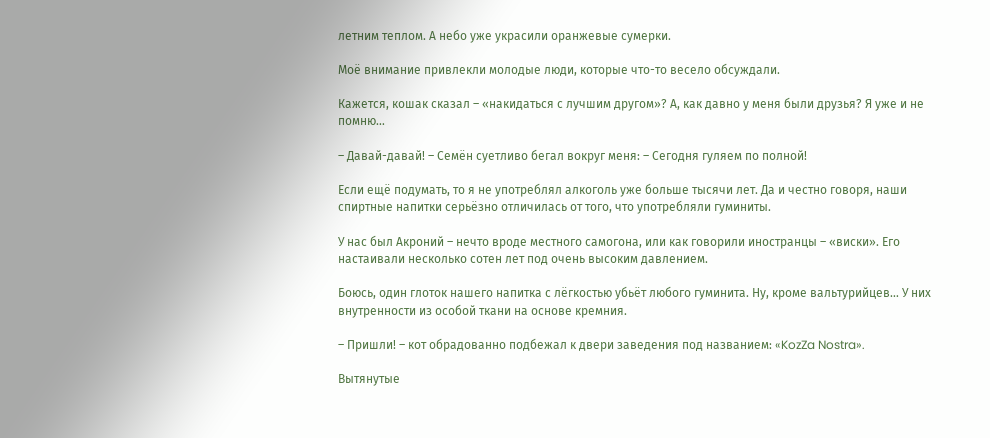летним теплом. А небо уже украсили оранжевые сумерки.

Моё внимание привлекли молодые люди, которые что-то весело обсуждали.

Кажется, кошак сказал – «накидаться с лучшим другом»? А, как давно у меня были друзья? Я уже и не помню…

– Давай-давай! – Семён суетливо бегал вокруг меня: – Сегодня гуляем по полной!

Если ещё подумать, то я не употреблял алкоголь уже больше тысячи лет. Да и честно говоря, наши спиртные напитки серьёзно отличилась от того, что употребляли гуминиты.

У нас был Акроний – нечто вроде местного самогона, или как говорили иностранцы – «виски». Его настаивали несколько сотен лет под очень высоким давлением.

Боюсь, один глоток нашего напитка с лёгкостью убьёт любого гуминита. Ну, кроме вальтурийцев… У них внутренности из особой ткани на основе кремния.

– Пришли! – кот обрадованно подбежал к двери заведения под названием: «KozZa Nostra».

Вытянутые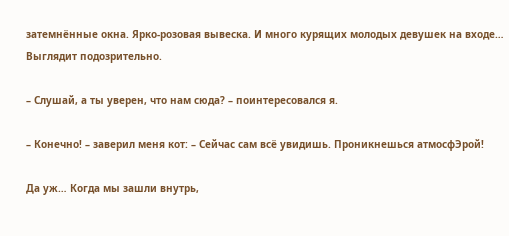затемнённые окна. Ярко-розовая вывеска. И много курящих молодых девушек на входе… Выглядит подозрительно.

– Слушай, а ты уверен, что нам сюда? – поинтересовался я.

– Конечно! – заверил меня кот: – Сейчас сам всё увидишь. Проникнешься атмосфЭрой!

Да уж… Когда мы зашли внутрь,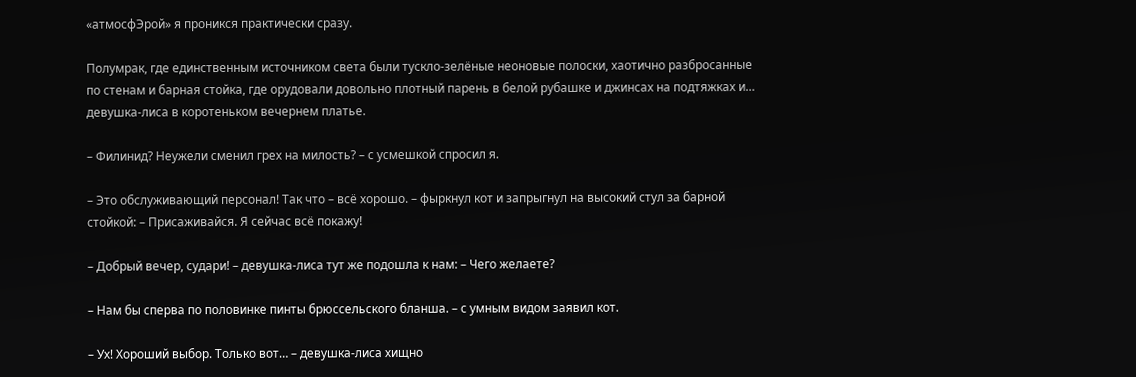«атмосфЭрой» я проникся практически сразу.

Полумрак, где единственным источником света были тускло-зелёные неоновые полоски, хаотично разбросанные по стенам и барная стойка, где орудовали довольно плотный парень в белой рубашке и джинсах на подтяжках и… девушка-лиса в коротеньком вечернем платье.

– Филинид? Неужели сменил грех на милость? – с усмешкой спросил я.

– Это обслуживающий персонал! Так что – всё хорошо. – фыркнул кот и запрыгнул на высокий стул за барной стойкой: – Присаживайся. Я сейчас всё покажу!

– Добрый вечер, судари! – девушка-лиса тут же подошла к нам: – Чего желаете?

– Нам бы сперва по половинке пинты брюссельского бланша. – с умным видом заявил кот.

– Ух! Хороший выбор. Только вот… – девушка-лиса хищно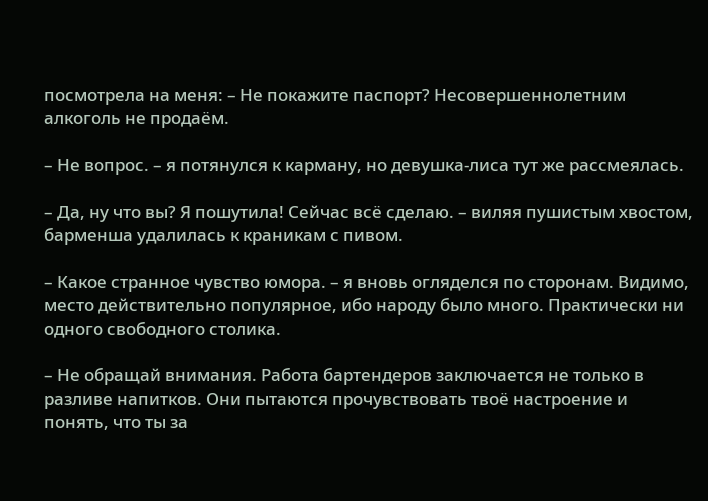посмотрела на меня: – Не покажите паспорт? Несовершеннолетним алкоголь не продаём.

– Не вопрос. – я потянулся к карману, но девушка-лиса тут же рассмеялась.

– Да, ну что вы? Я пошутила! Сейчас всё сделаю. – виляя пушистым хвостом, барменша удалилась к краникам с пивом.

– Какое странное чувство юмора. – я вновь огляделся по сторонам. Видимо, место действительно популярное, ибо народу было много. Практически ни одного свободного столика.

– Не обращай внимания. Работа бартендеров заключается не только в разливе напитков. Они пытаются прочувствовать твоё настроение и понять, что ты за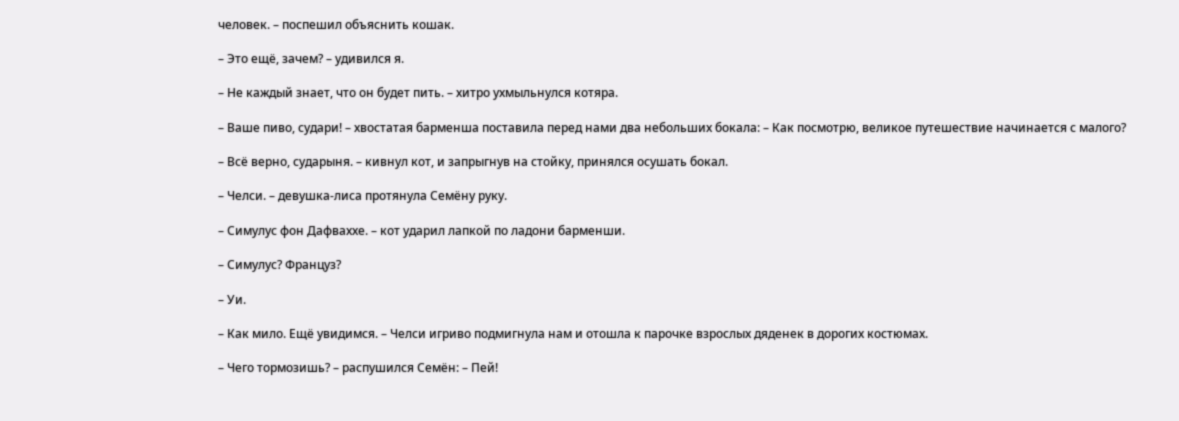человек. – поспешил объяснить кошак.

– Это ещё, зачем? – удивился я.

– Не каждый знает, что он будет пить. – хитро ухмыльнулся котяра.

– Ваше пиво, судари! – хвостатая барменша поставила перед нами два небольших бокала: – Как посмотрю, великое путешествие начинается с малого?

– Всё верно, сударыня. – кивнул кот, и запрыгнув на стойку, принялся осушать бокал.

– Челси. – девушка-лиса протянула Семёну руку.

– Симулус фон Дафваххе. – кот ударил лапкой по ладони барменши.

– Симулус? Француз?

– Уи.

– Как мило. Ещё увидимся. – Челси игриво подмигнула нам и отошла к парочке взрослых дяденек в дорогих костюмах.

– Чего тормозишь? – распушился Семён: – Пей!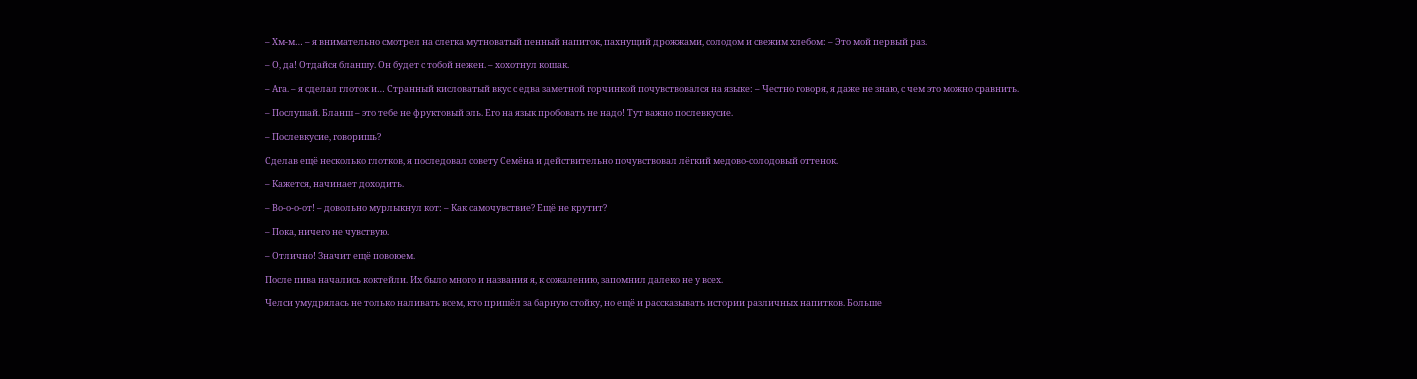– Хм-м… – я внимательно смотрел на слегка мутноватый пенный напиток, пахнущий дрожжами, солодом и свежим хлебом: – Это мой первый раз.

– О, да! Отдайся бланшу. Он будет с тобой нежен. – хохотнул кошак.

– Ага. – я сделал глоток и… Странный кисловатый вкус с едва заметной горчинкой почувствовался на языке: – Честно говоря, я даже не знаю, с чем это можно сравнить.

– Послушай. Бланш – это тебе не фруктовый эль. Его на язык пробовать не надо! Тут важно послевкусие.

– Послевкусие, говоришь?

Сделав ещё несколько глотков, я последовал совету Семёна и действительно почувствовал лёгкий медово-солодовый оттенок.

– Кажется, начинает доходить.

– Во-о-о-от! – довольно мурлыкнул кот: – Как самочувствие? Ещё не крутит?

– Пока, ничего не чувствую.

– Отлично! Значит ещё повоюем.

После пива начались коктейли. Их было много и названия я, к сожалению, запомнил далеко не у всех.

Челси умудрялась не только наливать всем, кто пришёл за барную стойку, но ещё и рассказывать истории различных напитков. Больше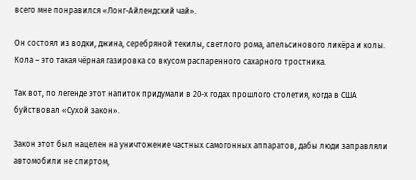всего мне понравился «Лонг-Айлендский чай».

Он состоял из водки, джина, серебряной текилы, светлого рома, апельсинового ликёра и колы. Кола – это такая чёрная газировка со вкусом распаренного сахарного тростника.

Так вот, по легенде этот напиток придумали в 20-х годах прошлого столетия, когда в США буйствовал «Сухой закон».

Закон этот был нацелен на уничтожение частных самогонных аппаратов, дабы люди заправляли автомобили не спиртом,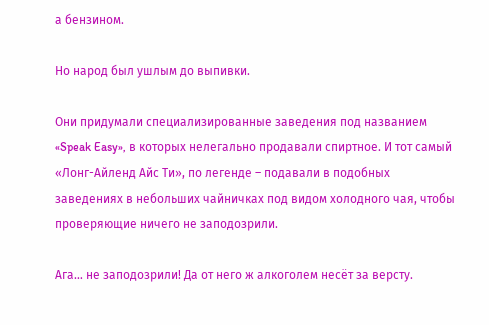а бензином.

Но народ был ушлым до выпивки.

Они придумали специализированные заведения под названием «Speak Easy», в которых нелегально продавали спиртное. И тот самый «Лонг-Айленд Айс Ти», по легенде – подавали в подобных заведениях в небольших чайничках под видом холодного чая, чтобы проверяющие ничего не заподозрили.

Ага… не заподозрили! Да от него ж алкоголем несёт за версту.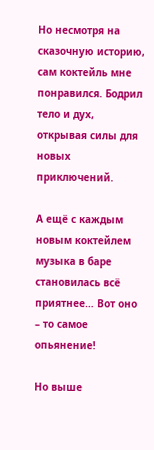Но несмотря на сказочную историю, сам коктейль мне понравился. Бодрил тело и дух, открывая силы для новых приключений.

А ещё с каждым новым коктейлем музыка в баре становилась всё приятнее… Вот оно – то самое опьянение!

Но выше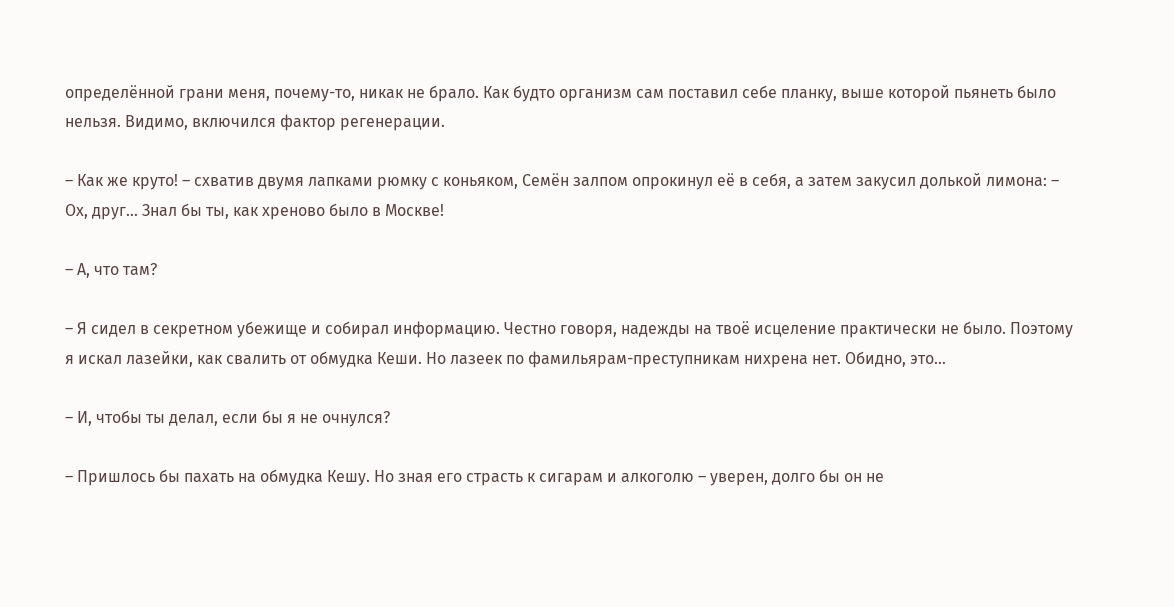определённой грани меня, почему-то, никак не брало. Как будто организм сам поставил себе планку, выше которой пьянеть было нельзя. Видимо, включился фактор регенерации.

– Как же круто! – схватив двумя лапками рюмку с коньяком, Семён залпом опрокинул её в себя, а затем закусил долькой лимона: – Ох, друг… Знал бы ты, как хреново было в Москве!

– А, что там?

– Я сидел в секретном убежище и собирал информацию. Честно говоря, надежды на твоё исцеление практически не было. Поэтому я искал лазейки, как свалить от обмудка Кеши. Но лазеек по фамильярам-преступникам нихрена нет. Обидно, это…

– И, чтобы ты делал, если бы я не очнулся?

– Пришлось бы пахать на обмудка Кешу. Но зная его страсть к сигарам и алкоголю – уверен, долго бы он не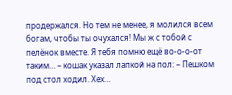продержался. Но тем не менее, я молился всем богам, чтобы ты очухался! Мы ж с тобой с пелёнок вместе. Я тебя помню ещё во-о-о-от таким… – кошак указал лапкой на пол: – Пешком под стол ходил. Хех…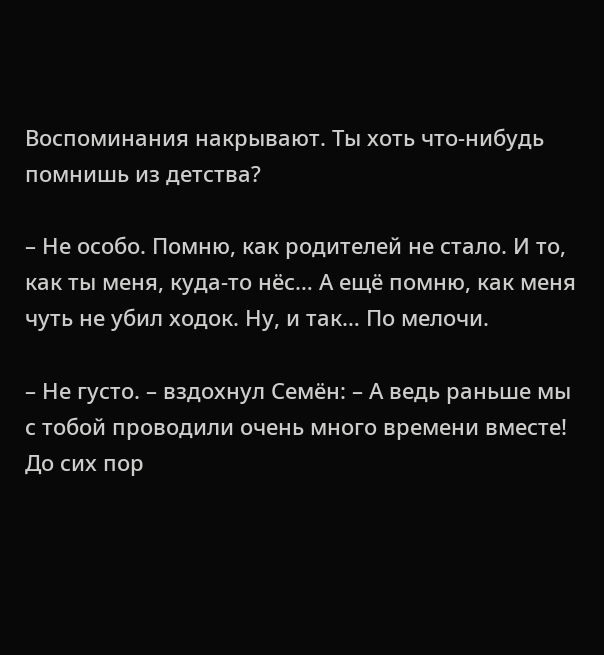Воспоминания накрывают. Ты хоть что-нибудь помнишь из детства?

– Не особо. Помню, как родителей не стало. И то, как ты меня, куда-то нёс… А ещё помню, как меня чуть не убил ходок. Ну, и так… По мелочи.

– Не густо. – вздохнул Семён: – А ведь раньше мы с тобой проводили очень много времени вместе! До сих пор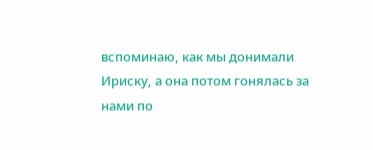вспоминаю, как мы донимали Ириску, а она потом гонялась за нами по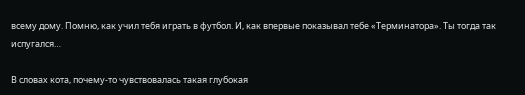всему дому. Помню, как учил тебя играть в футбол. И, как впервые показывал тебе «Терминатора». Ты тогда так испугался…

В словах кота, почему-то чувствовалась такая глубокая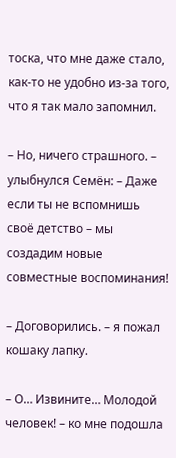тоска, что мне даже стало, как-то не удобно из-за того, что я так мало запомнил.

– Но, ничего страшного. – улыбнулся Семён: – Даже если ты не вспомнишь своё детство – мы создадим новые совместные воспоминания!

– Договорились. – я пожал кошаку лапку.

– О… Извините… Молодой человек! – ко мне подошла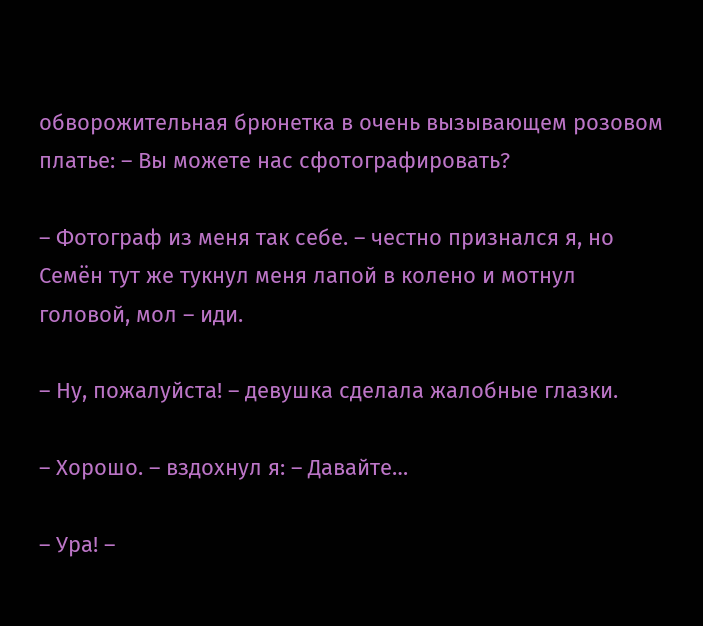обворожительная брюнетка в очень вызывающем розовом платье: – Вы можете нас сфотографировать?

– Фотограф из меня так себе. – честно признался я, но Семён тут же тукнул меня лапой в колено и мотнул головой, мол – иди.

– Ну, пожалуйста! – девушка сделала жалобные глазки.

– Хорошо. – вздохнул я: – Давайте…

– Ура! –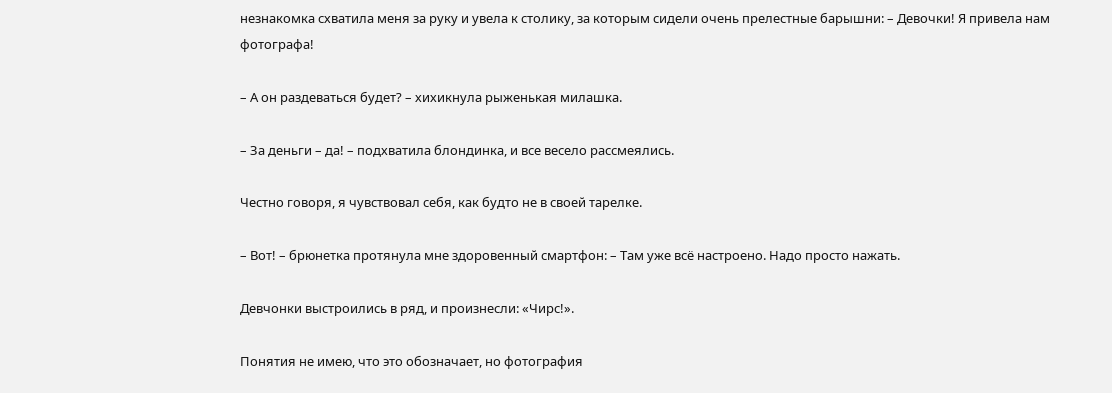незнакомка схватила меня за руку и увела к столику, за которым сидели очень прелестные барышни: – Девочки! Я привела нам фотографа!

– А он раздеваться будет? – хихикнула рыженькая милашка.

– За деньги – да! – подхватила блондинка, и все весело рассмеялись.

Честно говоря, я чувствовал себя, как будто не в своей тарелке.

– Вот! – брюнетка протянула мне здоровенный смартфон: – Там уже всё настроено. Надо просто нажать.

Девчонки выстроились в ряд, и произнесли: «Чирс!».

Понятия не имею, что это обозначает, но фотография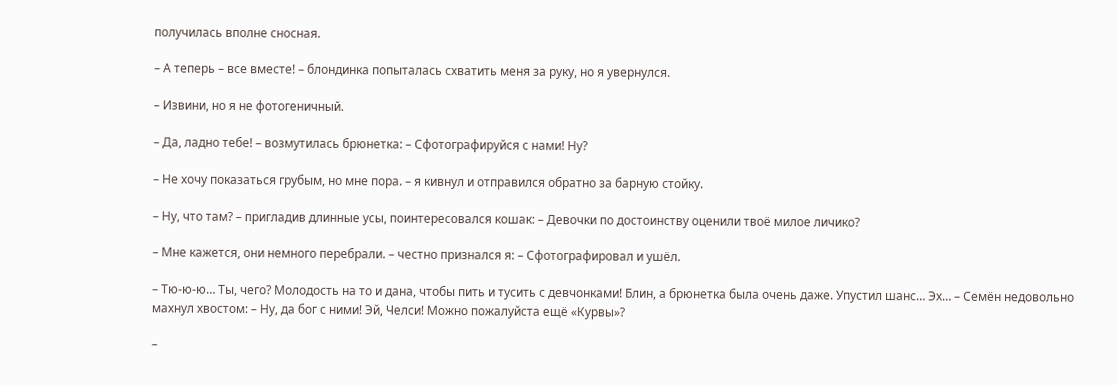получилась вполне сносная.

– А теперь – все вместе! – блондинка попыталась схватить меня за руку, но я увернулся.

– Извини, но я не фотогеничный.

– Да, ладно тебе! – возмутилась брюнетка: – Сфотографируйся с нами! Ну?

– Не хочу показаться грубым, но мне пора. – я кивнул и отправился обратно за барную стойку.

– Ну, что там? – пригладив длинные усы, поинтересовался кошак: – Девочки по достоинству оценили твоё милое личико?

– Мне кажется, они немного перебрали. – честно признался я: – Сфотографировал и ушёл.

– Тю-ю-ю… Ты, чего? Молодость на то и дана, чтобы пить и тусить с девчонками! Блин, а брюнетка была очень даже. Упустил шанс… Эх… – Семён недовольно махнул хвостом: – Ну, да бог с ними! Эй, Челси! Можно пожалуйста ещё «Курвы»?

–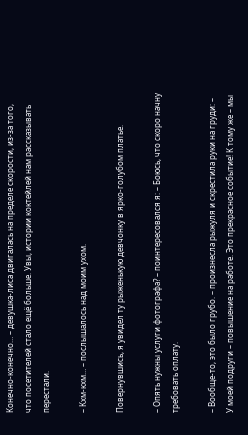Конечно-конечно… – девушка-лиса двигалась на пределе скорости, из-за того, что посетителей стало ещё больше. Увы, истории коктейлей нам рассказывать перестали.

– Кхм-кхм… – послышалось над моим ухом.

Повернувшись, я увидел ту рыженькую девчонку в ярко-голубом платье.

– Опять нужны услуги фотографа? – поинтересовался я: – Боюсь, что скоро начну требовать оплату.

– Вообще-то, это было грубо. – произнесла рыжуля и скрестила руки на груди: – У моей подруги – повышение на работе. Это прекрасное событие! К тому же – мы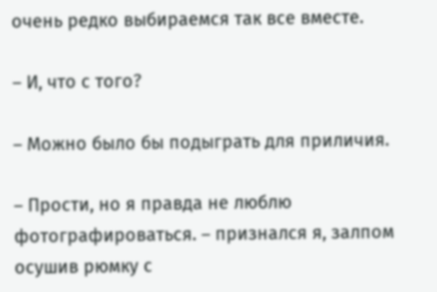очень редко выбираемся так все вместе.

– И, что с того?

– Можно было бы подыграть для приличия.

– Прости, но я правда не люблю фотографироваться. – признался я, залпом осушив рюмку с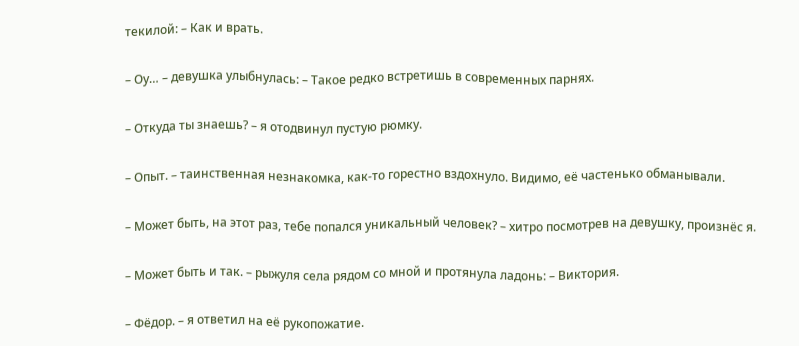текилой: – Как и врать.

– Оу… – девушка улыбнулась: – Такое редко встретишь в современных парнях.

– Откуда ты знаешь? – я отодвинул пустую рюмку.

– Опыт. – таинственная незнакомка, как-то горестно вздохнуло. Видимо, её частенько обманывали.

– Может быть, на этот раз, тебе попался уникальный человек? – хитро посмотрев на девушку, произнёс я.

– Может быть и так. – рыжуля села рядом со мной и протянула ладонь: – Виктория.

– Фёдор. – я ответил на её рукопожатие.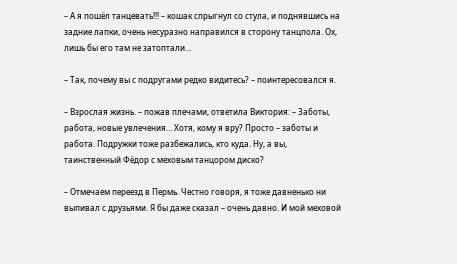– А я пошёл танцевать!!! – кошак спрыгнул со стула, и поднявшись на задние лапки, очень несуразно направился в сторону танцпола. Ох, лишь бы его там не затоптали…

– Так, почему вы с подругами редко видитесь? – поинтересовался я.

– Взрослая жизнь. – пожав плечами, ответила Виктория: – Заботы, работа, новые увлечения… Хотя, кому я вру? Просто – заботы и работа. Подружки тоже разбежались, кто куда. Ну, а вы, таинственный Фёдор с меховым танцором диско?

– Отмечаем переезд в Пермь. Честно говоря, я тоже давненько ни выпивал с друзьями. Я бы даже сказал – очень давно. И мой меховой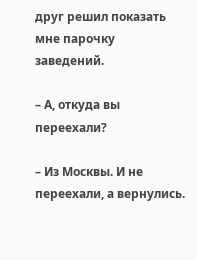друг решил показать мне парочку заведений.

– А, откуда вы переехали?

– Из Москвы. И не переехали, а вернулись.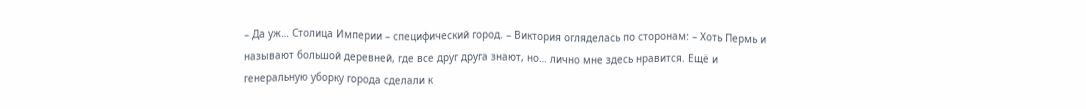– Да уж… Столица Империи – специфический город. – Виктория огляделась по сторонам: – Хоть Пермь и называют большой деревней, где все друг друга знают, но… лично мне здесь нравится. Ещё и генеральную уборку города сделали к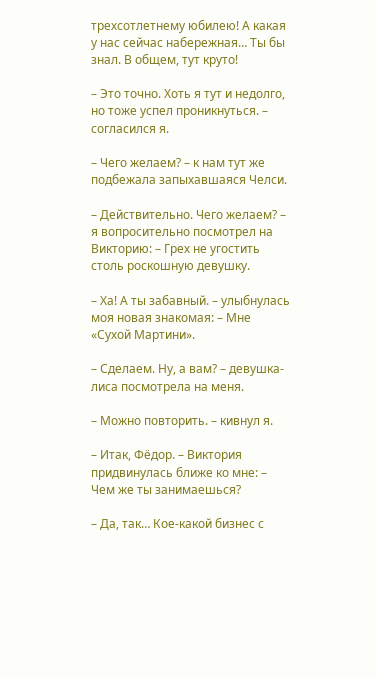трехсотлетнему юбилею! А какая у нас сейчас набережная… Ты бы знал. В общем, тут круто!

– Это точно. Хоть я тут и недолго, но тоже успел проникнуться. – согласился я.

– Чего желаем? – к нам тут же подбежала запыхавшаяся Челси.

– Действительно. Чего желаем? – я вопросительно посмотрел на Викторию: – Грех не угостить столь роскошную девушку.

– Ха! А ты забавный. – улыбнулась моя новая знакомая: – Мне «Сухой Мартини».

– Сделаем. Ну, а вам? – девушка-лиса посмотрела на меня.

– Можно повторить. – кивнул я.

– Итак, Фёдор. – Виктория придвинулась ближе ко мне: – Чем же ты занимаешься?

– Да, так… Кое-какой бизнес с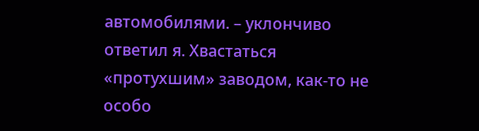автомобилями. – уклончиво ответил я. Хвастаться «протухшим» заводом, как-то не особо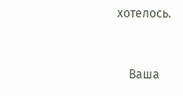хотелось.


    Ваша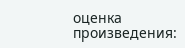оценка произведения: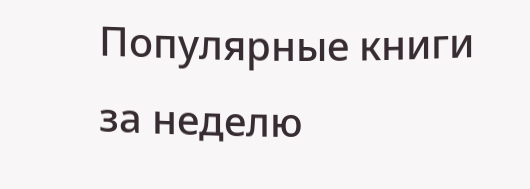Популярные книги за неделю